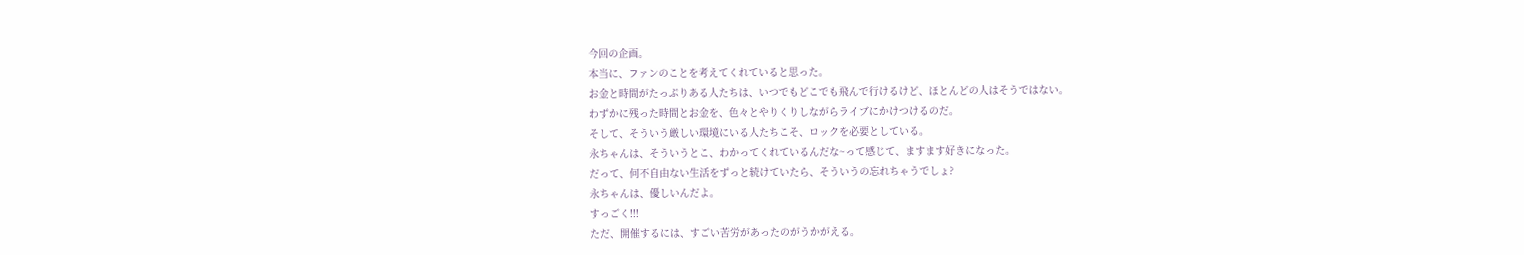今回の企画。
本当に、ファンのことを考えてくれていると思った。
お金と時間がたっぷりある人たちは、いつでもどこでも飛んで行けるけど、ほとんどの人はそうではない。
わずかに残った時間とお金を、色々とやりくりしながらライブにかけつけるのだ。
そして、そういう厳しい環境にいる人たちこそ、ロックを必要としている。
永ちゃんは、そういうとこ、わかってくれているんだな~って感じて、ますます好きになった。
だって、何不自由ない生活をずっと続けていたら、そういうの忘れちゃうでしょ?
永ちゃんは、優しいんだよ。
すっごく!!!
ただ、開催するには、すごい苦労があったのがうかがえる。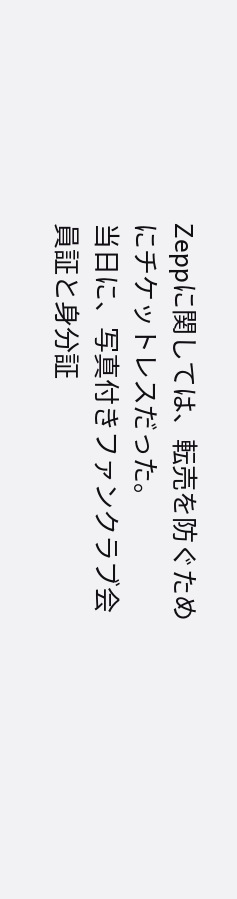Zeppに関しては、転売を防ぐためにチケットレスだった。
当日に、写真付きファンクラブ会員証と身分証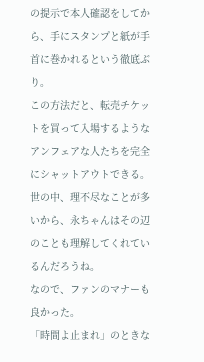の提示で本人確認をしてから、手にスタンプと紙が手首に巻かれるという徹底ぶり。
この方法だと、転売チケットを買って入場するようなアンフェアな人たちを完全にシャットアウトできる。
世の中、理不尽なことが多いから、永ちゃんはその辺のことも理解してくれているんだろうね。
なので、ファンのマナーも良かった。
「時間よ止まれ」のときな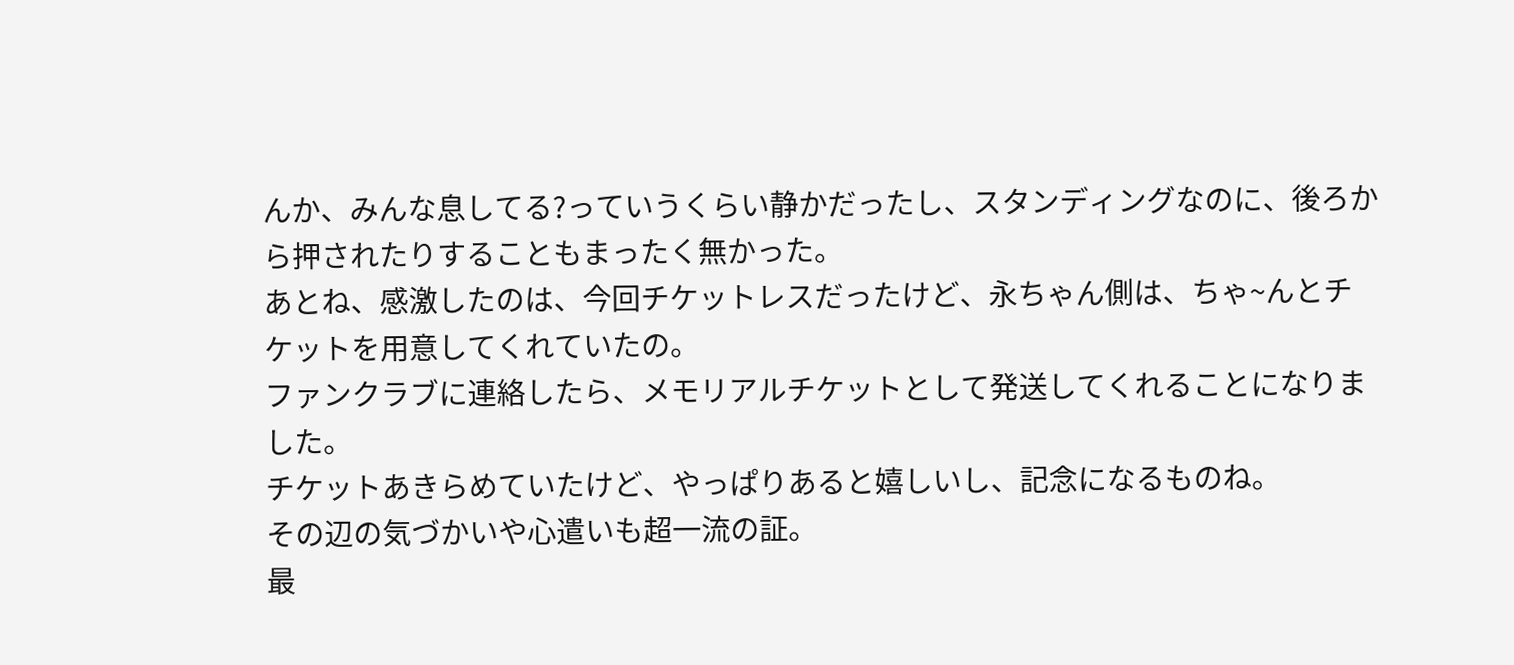んか、みんな息してる?っていうくらい静かだったし、スタンディングなのに、後ろから押されたりすることもまったく無かった。
あとね、感激したのは、今回チケットレスだったけど、永ちゃん側は、ちゃ~んとチケットを用意してくれていたの。
ファンクラブに連絡したら、メモリアルチケットとして発送してくれることになりました。
チケットあきらめていたけど、やっぱりあると嬉しいし、記念になるものね。
その辺の気づかいや心遣いも超一流の証。
最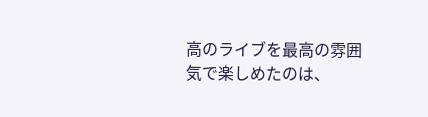高のライブを最高の雰囲気で楽しめたのは、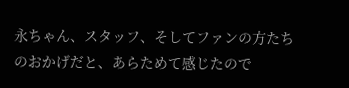永ちゃん、スタッフ、そしてファンの方たちのおかげだと、あらためて感じたので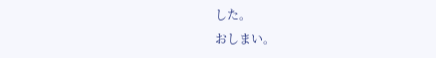した。
おしまい。